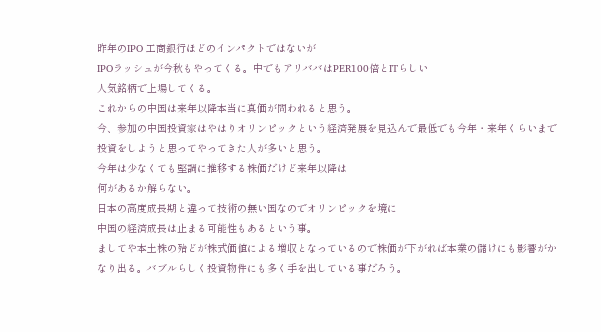昨年のIPO 工商銀行ほどのインパクトではないが
IPOラッシュが今秋もやってくる。中でもアリババはPER100倍とITらしい
人気銘柄で上場してくる。
これからの中国は来年以降本当に真価が問われると思う。
今、参加の中国投資家はやはりオリンピックという経済発展を見込んで最低でも今年・来年くらいまで投資をしようと思ってやってきた人が多いと思う。
今年は少なくても堅調に推移する株価だけど来年以降は
何があるか解らない。
日本の高度成長期と違って技術の無い国なのでオリンピックを境に
中国の経済成長は止まる可能性もあるという事。
ましてや本土株の殆どが株式価値による増収となっているので株価が下がれば本業の儲けにも影響がかなり出る。バブルらしく投資物件にも多く手を出している事だろう。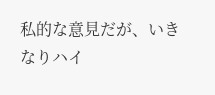私的な意見だが、いきなりハイ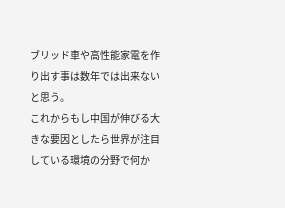ブリッド車や高性能家電を作り出す事は数年では出来ないと思う。
これからもし中国が伸びる大きな要因としたら世界が注目している環境の分野で何か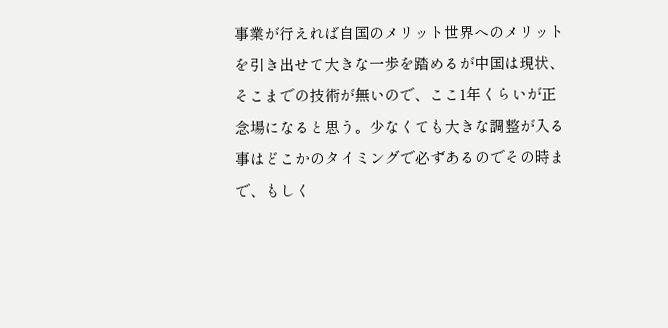事業が行えれば自国のメリット世界へのメリットを引き出せて大きな一歩を踏めるが中国は現状、そこまでの技術が無いので、ここ1年くらいが正念場になると思う。少なくても大きな調整が入る事はどこかのタイミングで必ずあるのでその時まで、もしく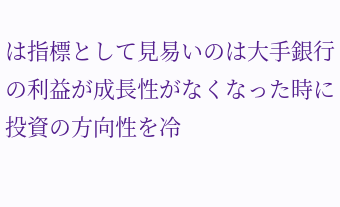は指標として見易いのは大手銀行の利益が成長性がなくなった時に投資の方向性を冷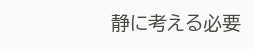静に考える必要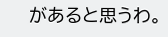があると思うわ。